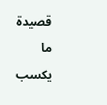قصيدة
ما يكسب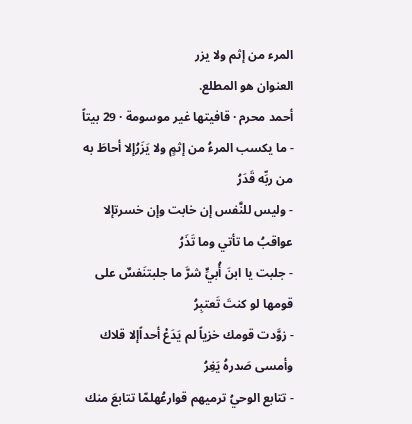المرء من إثم ولا يزر
العنوان هو المطلع.
أحمد محرم · قافيتها غير موسومة · 29 بيتاً
- ما يكسب المرءُ من إثمٍ ولا يَزَرُإلا أحاطَ به من ربِّه قَدَرُ
- وليس للنَّفس إن خابت وإن خسرتإلا عواقبُ ما تأتي وما تَذَرُ
- جلبت يا ابنَ أُبيٍّ شرَّ ما جلبتنَفسٌ على قومها لو كنتَ تَعتبِرُ
- زوَّدت قومك خزياً لم يَدَعْ أحداًإلا قلاك وأمسى صَدرهُ يَغِرُ
- تتابع الوحيُ ترميهم قوارعُهلمّا تتابعَ منك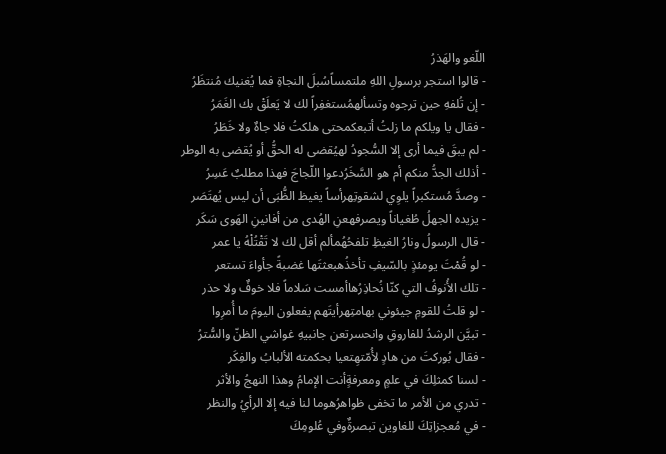اللّغو والهَذرُ
- قالوا استجر برسولِ اللهِ ملتمساًسُبلَ النجاةِ فما يُغنيك مُنتظَرُ
- إن تُلفهِ حين ترجوه وتسألهمُستغفِراً لك لا يَعلَقْ بك الغَمَرُ
- فقال يا ويلكم ما زلتُ أتبعكمحتى هلكتُ فلا جاهٌ ولا خَطَرُ
- لم يبقَ فيما أرى إلا السُّجودُ لهيُقضى له الحقُّ أو يُقضى به الوطر
- أذلك الجدُّ منكم أم هو السَّخَرُدعوا اللّجاجَ فهذا مطلبٌ عَسِرُ
- وصدَّ مُستكبراً يلوِي لشقوتِهرأساً يغيظ الظُّبَى أن ليس يُهتَصَر
- يزيده الجهلُ طُغياناً ويصرفهعنِ الهُدى من أفانينِ الهَوى سَكَر
- قال الرسولُ ونارُ الغيظِ تلفحُهُمألم أقل لك لا تَقْتُلْهُ يا عمر
- لو قُمْتَ يومئذٍ بالسّيفِ تأخذُهبعثتَها غضبةً جأواءَ تستعر
- تلك الأُنوفُ التي كنّا نُحاذِرُهاأمست سَلاماً فلا خوفٌ ولا حذر
- لو قلتُ للقومِ جيئوني بهامتِهرأيتَهم يفعلون اليومَ ما أُمرِوا
- تبيَّن الرشدُ للفاروقِ وانحسرتعن جانبيهِ غواشي الظنّ والسُّترُ
- فقال بُوركتَ من هادٍ لأُمّتهِتعيا بحكمته الألبابُ والفِكَر
- لسنا كمثلِكَ في علمٍ ومعرفةٍأنت الإمامُ وهذا النهجُ والأثر
- تدري من الأمر ما تخفى ظواهرُهوما لنا فيه إلا الرأيُ والنظر
- في مُعجزاتِكَ للغاوين تبصرةٌوفي عُلومِكَ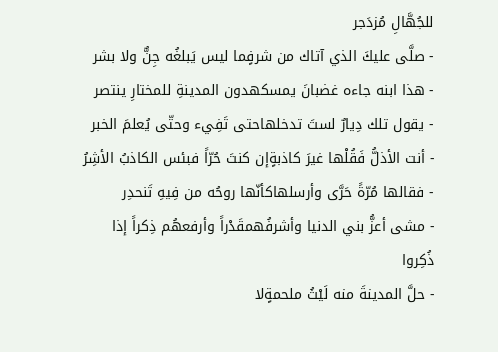للجُهَّالِ مُزدَجر
- صلَّى عليكَ الذي آتاك من شرفٍما ليس يَبلغُه جِنٌّ ولا بشر
- هذا ابنه جاءه غضبانَ يمسكهدون المدينةِ للمختارِ ينتصر
- يقول تلك دِيارٌ لستَ تدخلهاحتى تَفِيء وحتّى يُعلمَ الخبر
- أنت الأذلُّ فَقُلْها غيرَ كاذبةٍإن كنتَ حُرّاً فبئس الكاذبُ الأشِرُ
- فقالها مُرّةً حَرَّى وأرسلهاكأنّها روحُه من فِيهِ تَنحدِر
- مشى أعزُّ بني الدنيا وأشرفُهمقَدْراً وأرفعهُم ذِكراً إذا ذُكِروا
- حلَّ المدينةَ منه لَيْثُ ملحمةٍلا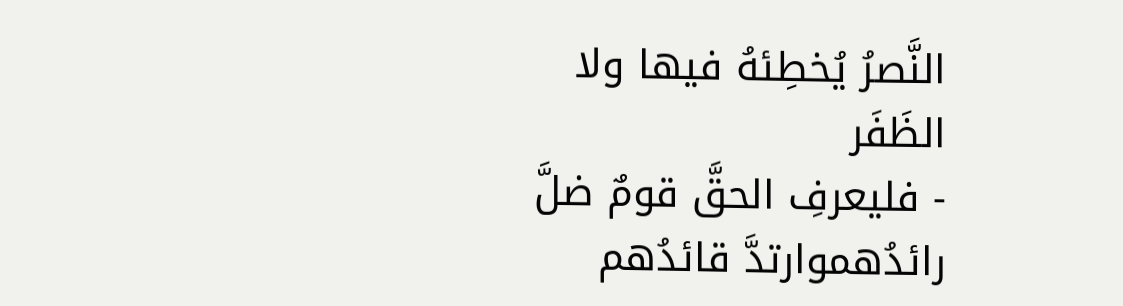النَّصرُ يُخطِئهُ فيها ولا الظَفَر
- فليعرفِ الحقَّ قومٌ ضلَّ رائدُهموارتدَّ قائدُهم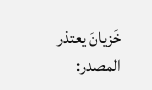خَزيانَ يعتذر
المصدر: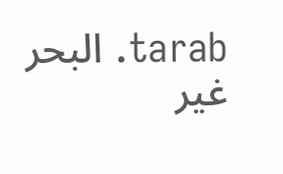tarab. البحر غير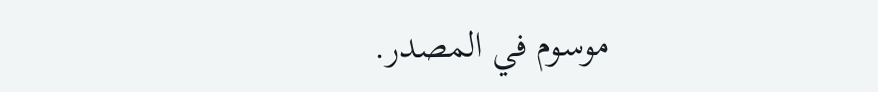موسوم في المصدر.